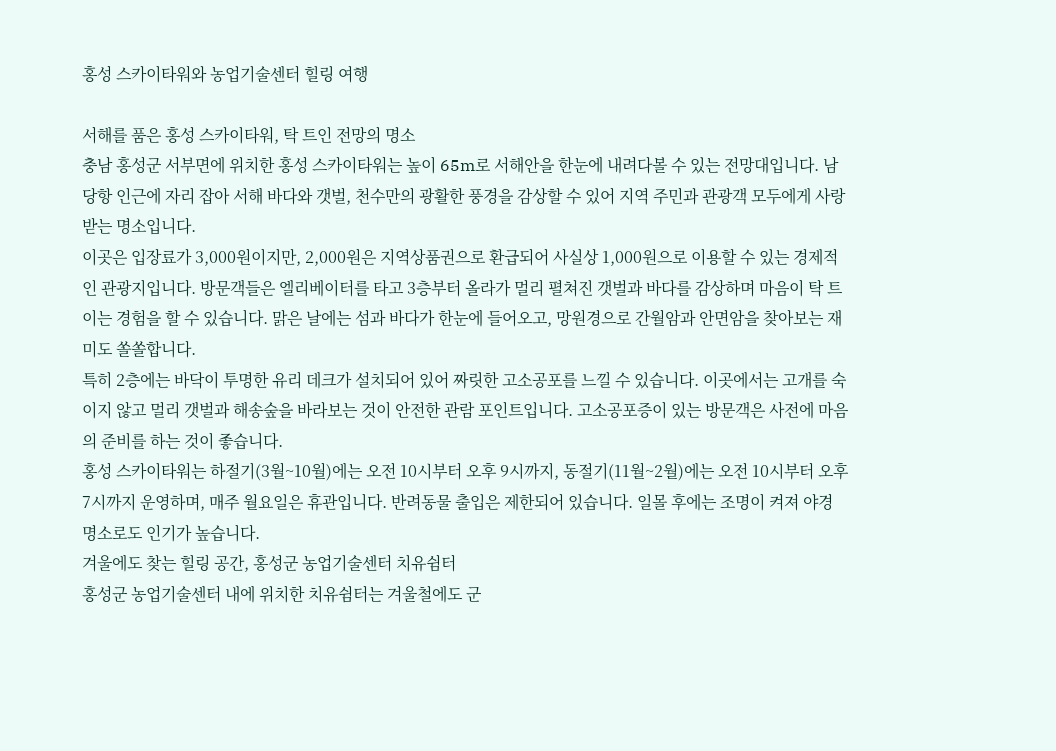홍성 스카이타워와 농업기술센터 힐링 여행

서해를 품은 홍성 스카이타워, 탁 트인 전망의 명소
충남 홍성군 서부면에 위치한 홍성 스카이타워는 높이 65m로 서해안을 한눈에 내려다볼 수 있는 전망대입니다. 남당항 인근에 자리 잡아 서해 바다와 갯벌, 천수만의 광활한 풍경을 감상할 수 있어 지역 주민과 관광객 모두에게 사랑받는 명소입니다.
이곳은 입장료가 3,000원이지만, 2,000원은 지역상품권으로 환급되어 사실상 1,000원으로 이용할 수 있는 경제적인 관광지입니다. 방문객들은 엘리베이터를 타고 3층부터 올라가 멀리 펼쳐진 갯벌과 바다를 감상하며 마음이 탁 트이는 경험을 할 수 있습니다. 맑은 날에는 섬과 바다가 한눈에 들어오고, 망원경으로 간월암과 안면암을 찾아보는 재미도 쏠쏠합니다.
특히 2층에는 바닥이 투명한 유리 데크가 설치되어 있어 짜릿한 고소공포를 느낄 수 있습니다. 이곳에서는 고개를 숙이지 않고 멀리 갯벌과 해송숲을 바라보는 것이 안전한 관람 포인트입니다. 고소공포증이 있는 방문객은 사전에 마음의 준비를 하는 것이 좋습니다.
홍성 스카이타워는 하절기(3월~10월)에는 오전 10시부터 오후 9시까지, 동절기(11월~2월)에는 오전 10시부터 오후 7시까지 운영하며, 매주 월요일은 휴관입니다. 반려동물 출입은 제한되어 있습니다. 일몰 후에는 조명이 켜져 야경 명소로도 인기가 높습니다.
겨울에도 찾는 힐링 공간, 홍성군 농업기술센터 치유쉼터
홍성군 농업기술센터 내에 위치한 치유쉼터는 겨울철에도 군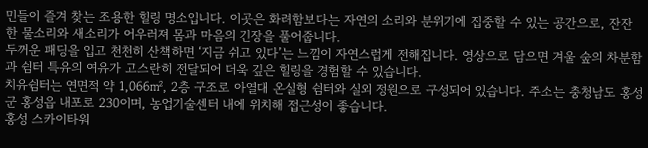민들이 즐겨 찾는 조용한 힐링 명소입니다. 이곳은 화려함보다는 자연의 소리와 분위기에 집중할 수 있는 공간으로, 잔잔한 물소리와 새소리가 어우러져 몸과 마음의 긴장을 풀어줍니다.
두꺼운 패딩을 입고 천천히 산책하면 ‘지금 쉬고 있다’는 느낌이 자연스럽게 전해집니다. 영상으로 담으면 겨울 숲의 차분함과 쉼터 특유의 여유가 고스란히 전달되어 더욱 깊은 힐링을 경험할 수 있습니다.
치유쉼터는 연면적 약 1,066㎡, 2층 구조로 아열대 온실형 쉼터와 실외 정원으로 구성되어 있습니다. 주소는 충청남도 홍성군 홍성읍 내포로 230이며, 농업기술센터 내에 위치해 접근성이 좋습니다.
홍성 스카이타워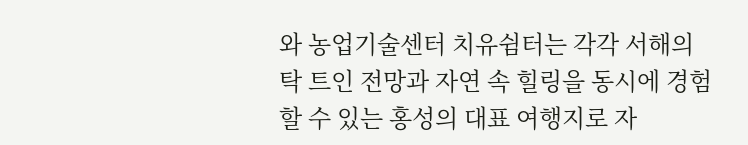와 농업기술센터 치유쉼터는 각각 서해의 탁 트인 전망과 자연 속 힐링을 동시에 경험할 수 있는 홍성의 대표 여행지로 자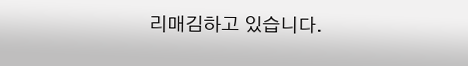리매김하고 있습니다.